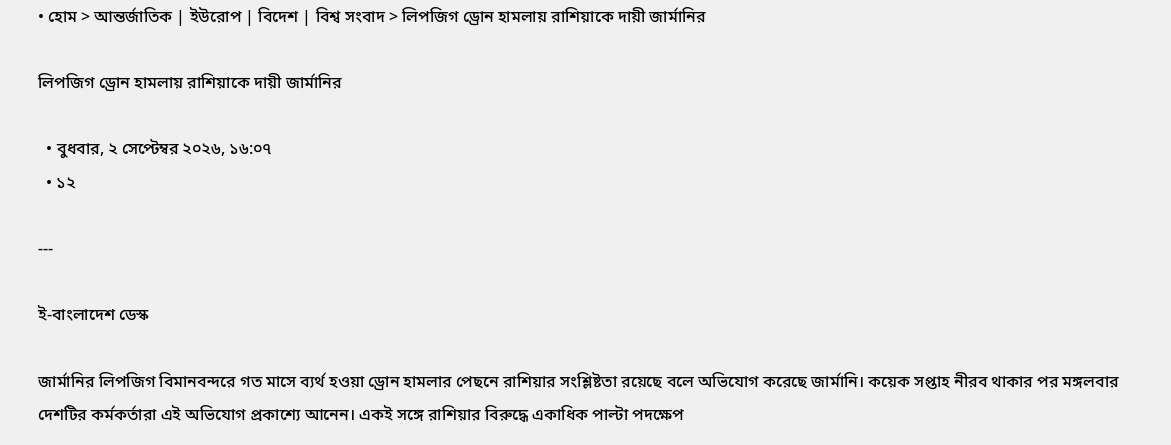• হোম > আন্তর্জাতিক | ইউরোপ | বিদেশ | বিশ্ব সংবাদ > লিপজিগ ড্রোন হামলায় রাশিয়াকে দায়ী জার্মানির

লিপজিগ ড্রোন হামলায় রাশিয়াকে দায়ী জার্মানির

  • বুধবার, ২ সেপ্টেম্বর ২০২৬, ১৬:০৭
  • ১২

---

ই-বাংলাদেশ ডেস্ক

জার্মানির লিপজিগ বিমানবন্দরে গত মাসে ব্যর্থ হওয়া ড্রোন হামলার পেছনে রাশিয়ার সংশ্লিষ্টতা রয়েছে বলে অভিযোগ করেছে জার্মানি। কয়েক সপ্তাহ নীরব থাকার পর মঙ্গলবার দেশটির কর্মকর্তারা এই অভিযোগ প্রকাশ্যে আনেন। একই সঙ্গে রাশিয়ার বিরুদ্ধে একাধিক পাল্টা পদক্ষেপ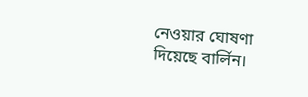নেওয়ার ঘোষণা দিয়েছে বার্লিন।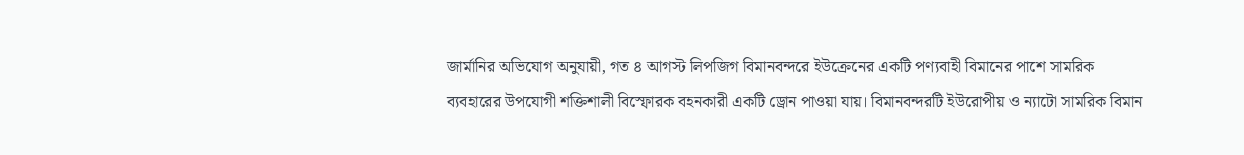জার্মানির অভিযোগ অনুযায়ী, গত ৪ আগস্ট লিপজিগ বিমানবন্দরে ইউক্রেনের একটি পণ্যবাহী বিমানের পাশে সামরিক ব্যবহারের উপযোগী শক্তিশালী বিস্ফোরক বহনকারী একটি ড্রোন পাওয়া যায়। বিমানবন্দরটি ইউরোপীয় ও ন্যাটো সামরিক বিমান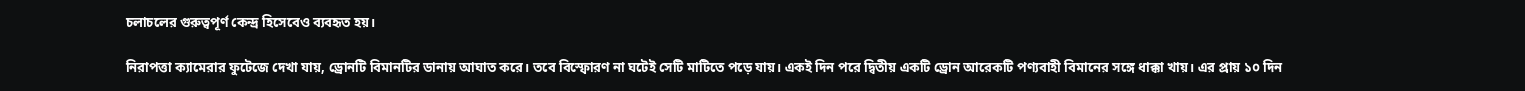চলাচলের গুরুত্বপূর্ণ কেন্দ্র হিসেবেও ব্যবহৃত হয়।

নিরাপত্তা ক্যামেরার ফুটেজে দেখা যায়, ড্রোনটি বিমানটির ডানায় আঘাত করে। তবে বিস্ফোরণ না ঘটেই সেটি মাটিতে পড়ে যায়। একই দিন পরে দ্বিতীয় একটি ড্রোন আরেকটি পণ্যবাহী বিমানের সঙ্গে ধাক্কা খায়। এর প্রায় ১০ দিন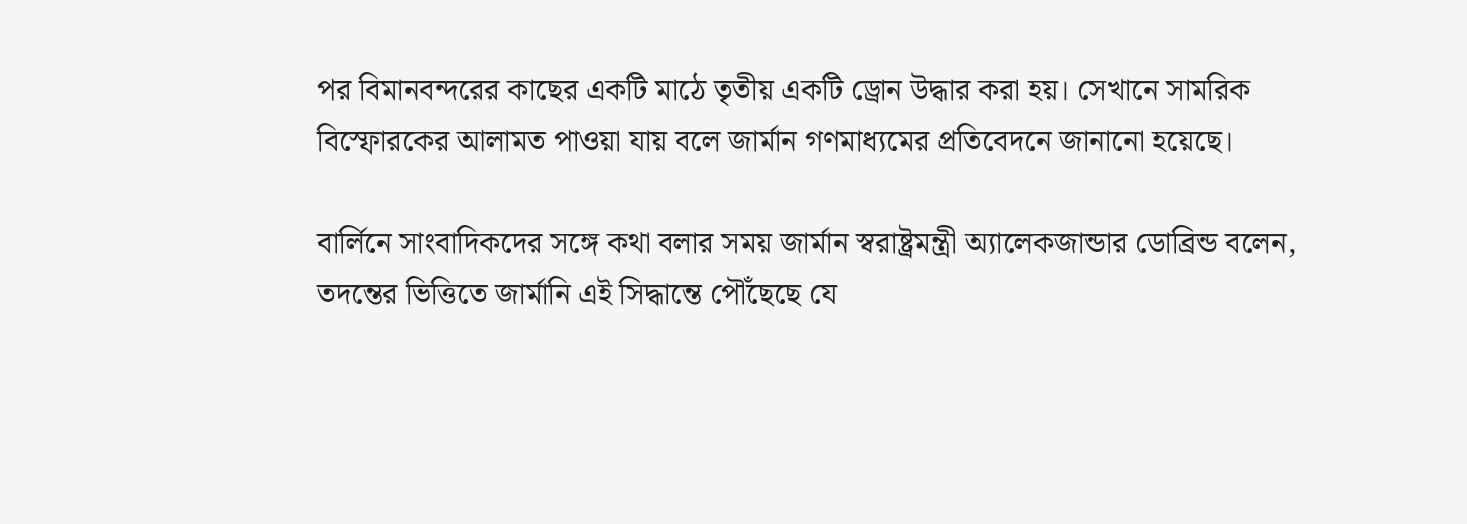পর বিমানবন্দরের কাছের একটি মাঠে তৃতীয় একটি ড্রোন উদ্ধার করা হয়। সেখানে সামরিক বিস্ফোরকের আলামত পাওয়া যায় বলে জার্মান গণমাধ্যমের প্রতিবেদনে জানানো হয়েছে।

বার্লিনে সাংবাদিকদের সঙ্গে কথা বলার সময় জার্মান স্বরাষ্ট্রমন্ত্রী অ্যালেকজান্ডার ডোব্রিন্ড বলেন, তদন্তের ভিত্তিতে জার্মানি এই সিদ্ধান্তে পৌঁছেছে যে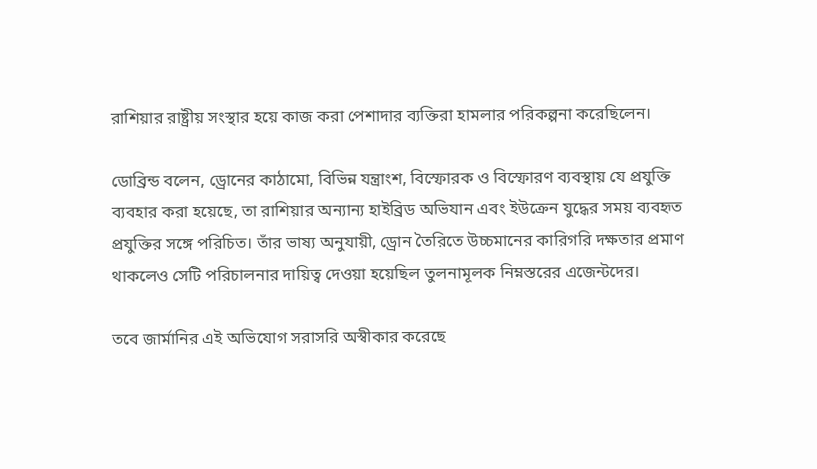রাশিয়ার রাষ্ট্রীয় সংস্থার হয়ে কাজ করা পেশাদার ব্যক্তিরা হামলার পরিকল্পনা করেছিলেন।

ডোব্রিন্ড বলেন, ড্রোনের কাঠামো, বিভিন্ন যন্ত্রাংশ, বিস্ফোরক ও বিস্ফোরণ ব্যবস্থায় যে প্রযুক্তি ব্যবহার করা হয়েছে, তা রাশিয়ার অন্যান্য হাইব্রিড অভিযান এবং ইউক্রেন যুদ্ধের সময় ব্যবহৃত প্রযুক্তির সঙ্গে পরিচিত। তাঁর ভাষ্য অনুযায়ী, ড্রোন তৈরিতে উচ্চমানের কারিগরি দক্ষতার প্রমাণ থাকলেও সেটি পরিচালনার দায়িত্ব দেওয়া হয়েছিল তুলনামূলক নিম্নস্তরের এজেন্টদের।

তবে জার্মানির এই অভিযোগ সরাসরি অস্বীকার করেছে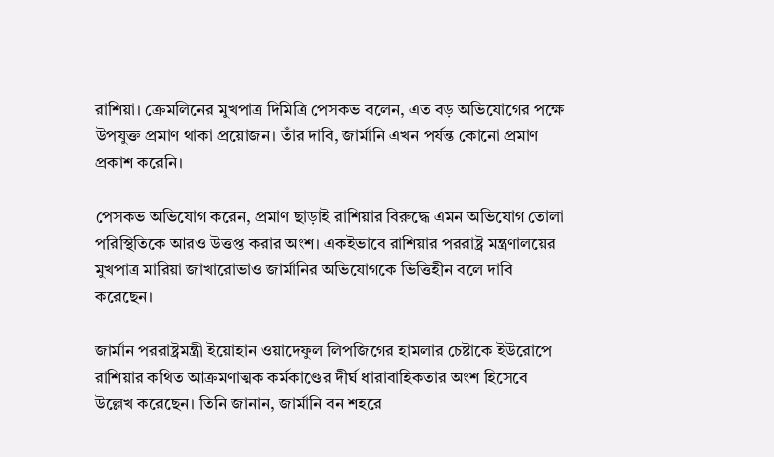রাশিয়া। ক্রেমলিনের মুখপাত্র দিমিত্রি পেসকভ বলেন, এত বড় অভিযোগের পক্ষে উপযুক্ত প্রমাণ থাকা প্রয়োজন। তাঁর দাবি, জার্মানি এখন পর্যন্ত কোনো প্রমাণ প্রকাশ করেনি।

পেসকভ অভিযোগ করেন, প্রমাণ ছাড়াই রাশিয়ার বিরুদ্ধে এমন অভিযোগ তোলা পরিস্থিতিকে আরও উত্তপ্ত করার অংশ। একইভাবে রাশিয়ার পররাষ্ট্র মন্ত্রণালয়ের মুখপাত্র মারিয়া জাখারোভাও জার্মানির অভিযোগকে ভিত্তিহীন বলে দাবি করেছেন।

জার্মান পররাষ্ট্রমন্ত্রী ইয়োহান ওয়াদেফুল লিপজিগের হামলার চেষ্টাকে ইউরোপে রাশিয়ার কথিত আক্রমণাত্মক কর্মকাণ্ডের দীর্ঘ ধারাবাহিকতার অংশ হিসেবে উল্লেখ করেছেন। তিনি জানান, জার্মানি বন শহরে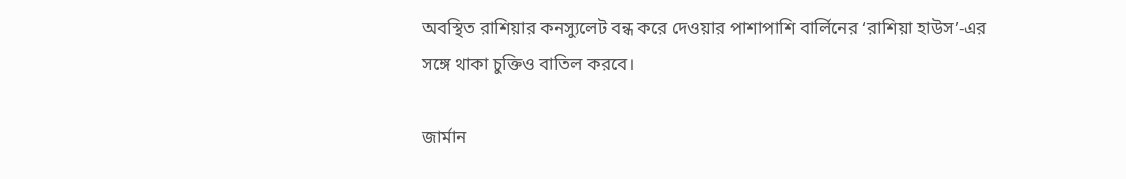অবস্থিত রাশিয়ার কনস্যুলেট বন্ধ করে দেওয়ার পাশাপাশি বার্লিনের ‘রাশিয়া হাউস’-এর সঙ্গে থাকা চুক্তিও বাতিল করবে।

জার্মান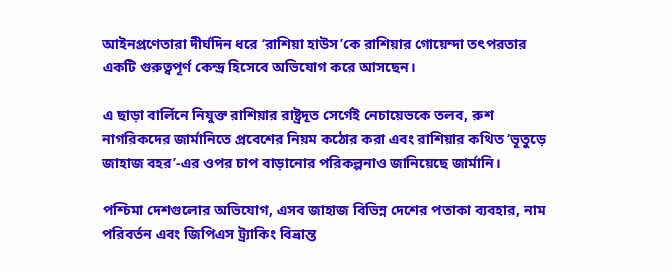আইনপ্রণেতারা দীর্ঘদিন ধরে ‘রাশিয়া হাউস’কে রাশিয়ার গোয়েন্দা তৎপরতার একটি গুরুত্বপূর্ণ কেন্দ্র হিসেবে অভিযোগ করে আসছেন।

এ ছাড়া বার্লিনে নিযুক্ত রাশিয়ার রাষ্ট্রদূত সের্গেই নেচায়েভকে তলব, রুশ নাগরিকদের জার্মানিতে প্রবেশের নিয়ম কঠোর করা এবং রাশিয়ার কথিত ‘ভূতুড়ে জাহাজ বহর’-এর ওপর চাপ বাড়ানোর পরিকল্পনাও জানিয়েছে জার্মানি।

পশ্চিমা দেশগুলোর অভিযোগ, এসব জাহাজ বিভিন্ন দেশের পতাকা ব্যবহার, নাম পরিবর্তন এবং জিপিএস ট্র্যাকিং বিভ্রান্ত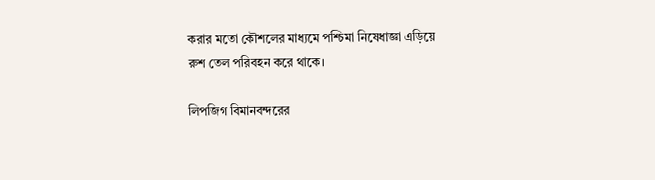করার মতো কৌশলের মাধ্যমে পশ্চিমা নিষেধাজ্ঞা এড়িয়ে রুশ তেল পরিবহন করে থাকে।

লিপজিগ বিমানবন্দরের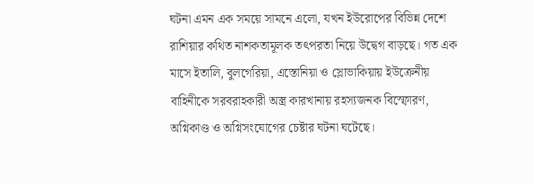ঘটনা এমন এক সময়ে সামনে এলো, যখন ইউরোপের বিভিন্ন দেশে রাশিয়ার কথিত নাশকতামূলক তৎপরতা নিয়ে উদ্বেগ বাড়ছে। গত এক মাসে ইতালি, বুলগেরিয়া, এস্তোনিয়া ও স্লোভাকিয়ায় ইউক্রেনীয় বাহিনীকে সরবরাহকারী অস্ত্র কারখানায় রহস্যজনক বিস্ফোরণ, অগ্নিকাণ্ড ও অগ্নিসংযোগের চেষ্টার ঘটনা ঘটেছে।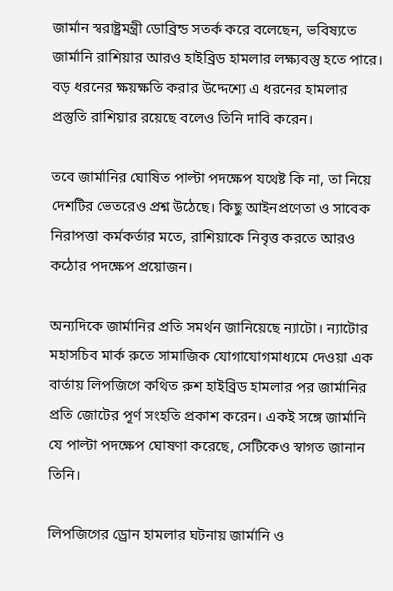জার্মান স্বরাষ্ট্রমন্ত্রী ডোব্রিন্ড সতর্ক করে বলেছেন, ভবিষ্যতে জার্মানি রাশিয়ার আরও হাইব্রিড হামলার লক্ষ্যবস্তু হতে পারে। বড় ধরনের ক্ষয়ক্ষতি করার উদ্দেশ্যে এ ধরনের হামলার প্রস্তুতি রাশিয়ার রয়েছে বলেও তিনি দাবি করেন।

তবে জার্মানির ঘোষিত পাল্টা পদক্ষেপ যথেষ্ট কি না, তা নিয়ে দেশটির ভেতরেও প্রশ্ন উঠেছে। কিছু আইনপ্রণেতা ও সাবেক নিরাপত্তা কর্মকর্তার মতে, রাশিয়াকে নিবৃত্ত করতে আরও কঠোর পদক্ষেপ প্রয়োজন।

অন্যদিকে জার্মানির প্রতি সমর্থন জানিয়েছে ন্যাটো। ন্যাটোর মহাসচিব মার্ক রুতে সামাজিক যোগাযোগমাধ্যমে দেওয়া এক বার্তায় লিপজিগে কথিত রুশ হাইব্রিড হামলার পর জার্মানির প্রতি জোটের পূর্ণ সংহতি প্রকাশ করেন। একই সঙ্গে জার্মানি যে পাল্টা পদক্ষেপ ঘোষণা করেছে, সেটিকেও স্বাগত জানান তিনি।

লিপজিগের ড্রোন হামলার ঘটনায় জার্মানি ও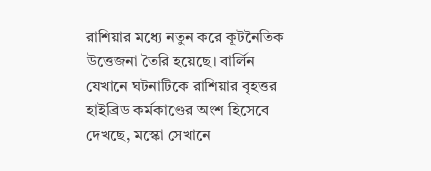রাশিয়ার মধ্যে নতুন করে কূটনৈতিক উত্তেজনা তৈরি হয়েছে। বার্লিন যেখানে ঘটনাটিকে রাশিয়ার বৃহত্তর হাইব্রিড কর্মকাণ্ডের অংশ হিসেবে দেখছে, মস্কো সেখানে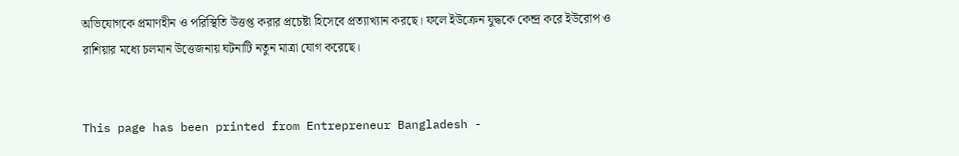অভিযোগকে প্রমাণহীন ও পরিস্থিতি উত্তপ্ত করার প্রচেষ্টা হিসেবে প্রত্যাখ্যান করছে। ফলে ইউক্রেন যুদ্ধকে কেন্দ্র করে ইউরোপ ও রাশিয়ার মধ্যে চলমান উত্তেজনায় ঘটনাটি নতুন মাত্রা যোগ করেছে।


This page has been printed from Entrepreneur Bangladesh -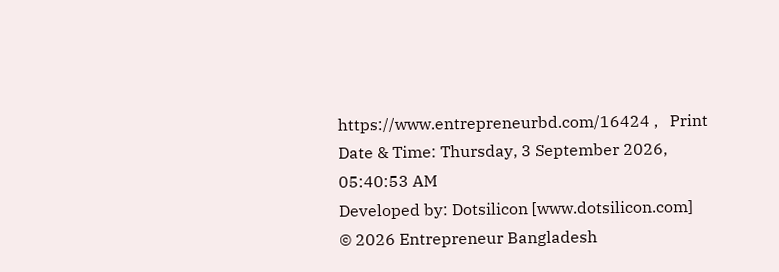https://www.entrepreneurbd.com/16424 ,   Print Date & Time: Thursday, 3 September 2026, 05:40:53 AM
Developed by: Dotsilicon [www.dotsilicon.com]
© 2026 Entrepreneur Bangladesh